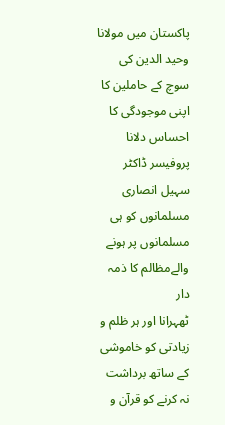پاکستان میں مولانا وحید الدین کی سوچ کے حاملین کا اپنی موجودگی کا احساس دلانا
پروفیسر ڈاکٹر سہیل انصاری
مسلمانوں کو ہی مسلمانوں پر ہونے والےمظالم کا ذمہ دار
ٹھہرانا اور ہر ظلم و زیادتی کو خاموشی کے ساتھ برداشت نہ کرنے کو قرآن و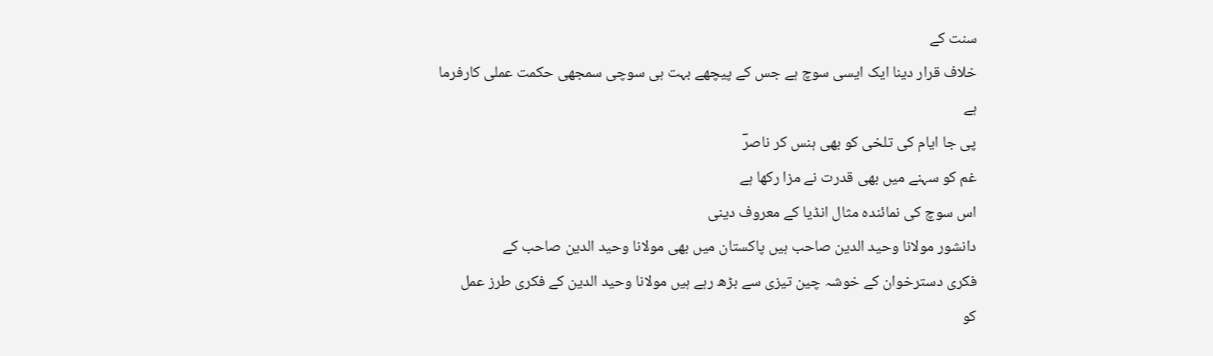سنت کے
خلاف قرار دینا ایک ایسی سوچ ہے جس کے پیچھے بہت ہی سوچی سمجھی حکمت عملی کارفرما
ہے
پی جا ایام کی تلخی کو بھی ہنس کر ناصرؔ
غم کو سہنے میں بھی قدرت نے مزا رکھا ہے
اس سوچ کی نمائندہ مثال انڈیا کے معروف دینی
دانشور مولانا وحید الدین صاحب ہیں پاکستان میں بھی مولانا وحید الدین صاحب کے
فکری دسترخوان کے خوشہ چین تیزی سے بڑھ رہے ہیں مولانا وحید الدین کے فکری طرز عمل
کو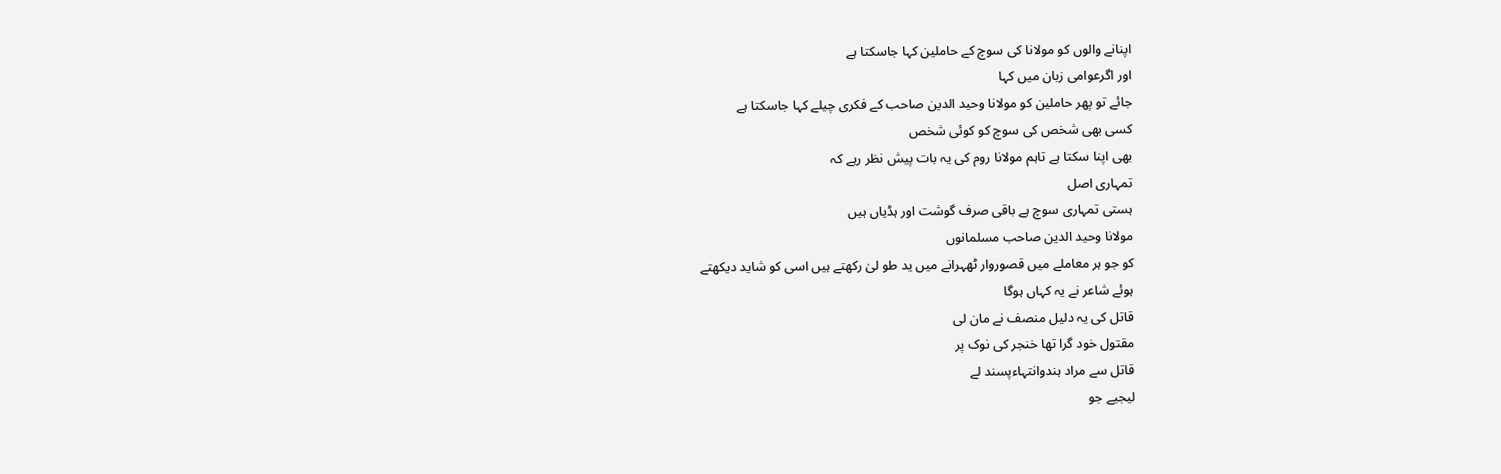اپنانے والوں کو مولانا کی سوچ کے حاملین کہا جاسکتا ہے
اور اگرعوامی زبان میں کہا
جائے تو پھر حاملین کو مولانا وحید الدین صاحب کے فکری چیلے کہا جاسکتا ہے
کسی بھی شخص کی سوچ کو کوئی شخص
بھی اپنا سکتا ہے تاہم مولانا روم کی یہ بات پیش نظر رہے کہ
تمہاری اصل
ہستی تمہاری سوچ ہے باقی صرف گوشت اور ہڈیاں ہیں
مولانا وحید الدین صاحب مسلمانوں
کو جو ہر معاملے میں قصوروار ٹھہرانے میں ید طو لیٰ رکھتے ہیں اسی کو شاید دیکھتے
ہوئے شاعر نے یہ کہاں ہوگا
قاتل کی یہ دلیل منصف نے مان لی
مقتول خود گرا تھا خنجر کی نوک پر
قاتل سے مراد ہندوانتہاءپسند لے
لیجیے جو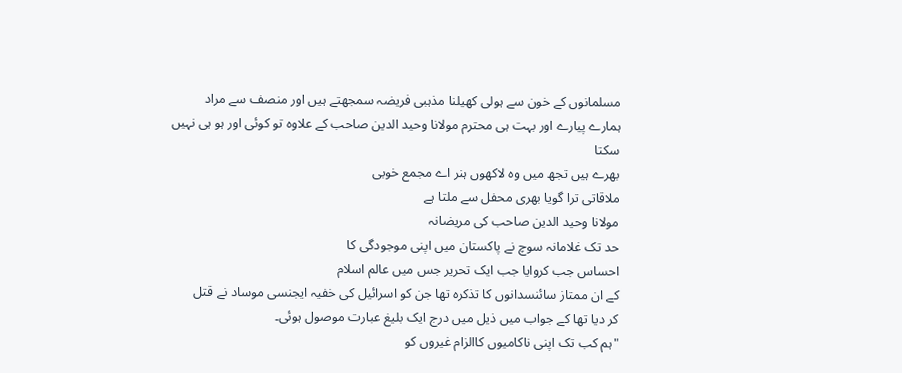مسلمانوں کے خون سے ہولی کھیلنا مذہبی فریضہ سمجھتے ہیں اور منصف سے مراد
ہمارے پیارے اور بہت ہی محترم مولانا وحید الدین صاحب کے علاوہ تو کوئی اور ہو ہی نہیں
سکتا
بھرے ہیں تجھ میں وہ لاکھوں ہنر اے مجمع خوبی
ملاقاتی ترا گویا بھری محفل سے ملتا ہے
مولانا وحید الدین صاحب کی مریضانہ
حد تک غلامانہ سوچ نے پاکستان میں اپنی موجودگی کا
احساس جب کروایا جب ایک تحریر جس میں عالم اسلام
کے ان ممتاز سائنسدانوں کا تذکرہ تھا جن کو اسرائیل کی خفیہ ایجنسی موساد نے قتل
کر دیا تھا کے جواب میں ذیل میں درج ایک بلیغ عبارت موصول ہوئی۔
"ہم کب تک اپنی ناکامیوں کاالزام غیروں کو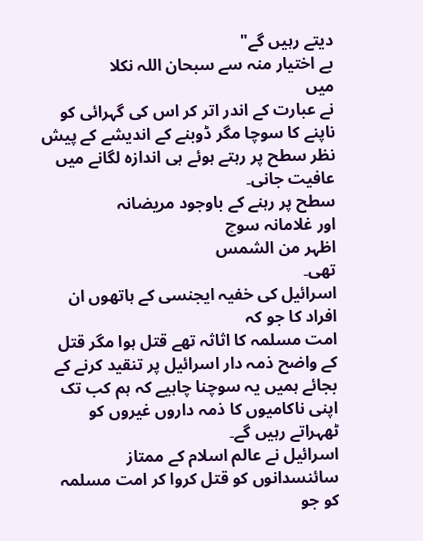دیتے رہیں گے"
بے اختیار منہ سے سبحان اللہ نکلا
میں
نے عبارت کے اندر اتر کر اس کی گہرائی کو
ناپنے کا سوچا مگر ڈوبنے کے اندیشے کے پیش نظر سطح پر رہتے ہوئے ہی اندازہ لگانے میں عافیت جانی۔
سطح پر رہنے کے باوجود مریضانہ
اور غلامانہ سوچ
اظہر من الشمس
تھی۔
اسرائیل کی خفیہ ایجنسی کے ہاتھوں ان افراد کا جو کہ
امت مسلمہ کا اثاثہ تھے قتل ہوا مگر قتل کے واضح ذمہ دار اسرائیل پر تنقید کرنے کے
بجائے ہمیں یہ سوچنا چاہیے کہ ہم کب تک اپنی ناکامیوں کا ذمہ داروں غیروں کو
ٹھہراتے رہیں گے۔
اسرائیل نے عالم اسلام کے ممتاز
سائنسدانوں کو قتل کروا کر امت مسلمہ کو جو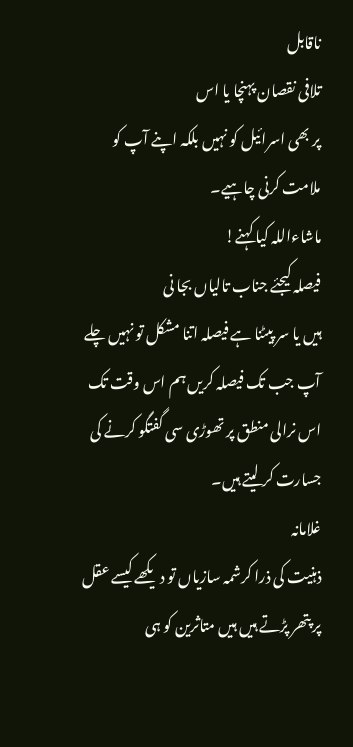ناقابل
تلافی نقصان پہنچا یا اس
پر بھی اسرائیل کو نہیں بلکہ اپنے آپ کو ملامت کرنی چاہیے۔
ماشاءاللہ کیا کہنے!
فیصلہ کیجئے جناب تالیاں بجا نی
ہیں یا سر پیٹنا ہے فیصلہ اتنا مشکل تو نہیں چلے آپ جب تک فیصلہ کریں ہم اس وقت تک
اس نرالی منطق پر تھوڑی سی گفتگو کرنے کی جسارت کر لیتے ہیں۔
غلامانہ
ذہنیت کی ذرا کرشمہ سازیاں تو دیکھے کیسے عقل پر پتھر پڑتے ہیں ہیں متاثرین کو ہی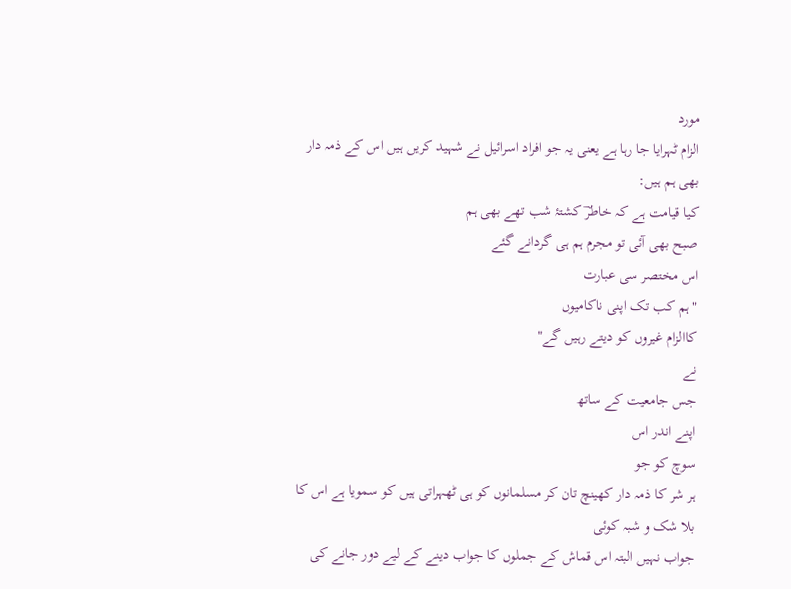مورد
الزام ٹہرایا جا رہا ہے یعنی یہ جو افراد اسرائیل نے شہید کریں ہیں اس کے ذمہ دار
بھی ہم ہیں:
کیا قیامت ہے کہ خاطرؔ کشتۂ شب تھے بھی ہم
صبح بھی آئی تو مجرم ہم ہی گردانے گئے
اس مختصر سی عبارت
"ہم کب تک اپنی ناکامیوں
کاالزام غیروں کو دیتے رہیں گے"
نے
جس جامعیت کے ساتھ
اپنے اندر اس
سوچ کو جو
ہر شر کا ذمہ دار کھینچ تان کر مسلمانوں کو ہی ٹھہراتی ہیں کو سمویا ہے اس کا بلا شک و شبہ کوئی
جواب نہیں البتہ اس قماش کے جملوں کا جواب دینے کے لیے دور جانے کی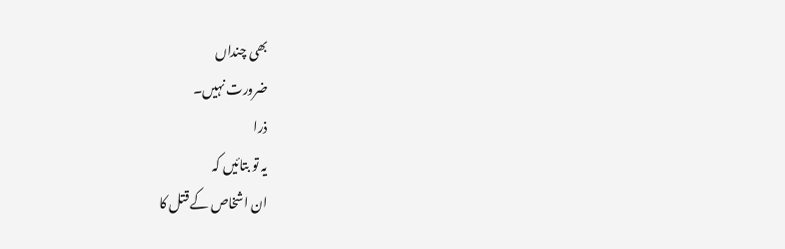بھی چنداں
ضرورت نہیں۔
ذرا
یہ تو بتائیں کہ
ان اشخاص کے قتل کا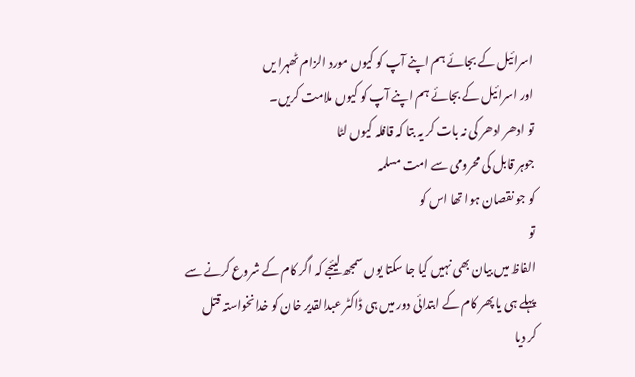اسرائیل کے بجائے ہم اپنے آپ کو کیوں مورد الزام ٹھہرا یں
اور اسرائیل کے بجائے ہم اپنے آپ کو کیوں ملامت کریں۔
تو ادھر ادھر کی نہ بات کر یہ بتا کہ قافلہ کیوں لٹا
جوہر قابل کی محرومی سے امت مسلمہ
کو جو نقصان ہوا تھا اس کو
تو
الفاظ میں بیان بھی نہیں کیا جا سکتا یوں سمجھ لیئجے کہ اگر کام کے شروع کرنے سے
پہلے ہی یا پھر کام کے ابتدائی دور میں ہی ڈاکٹر عبدالقدیر خان کو خدانخواستہ قتل
کر دیا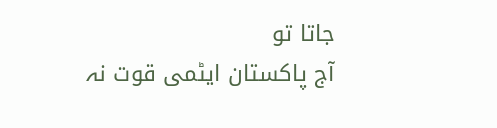جاتا تو
آج پاکستان ایٹمی قوت نہ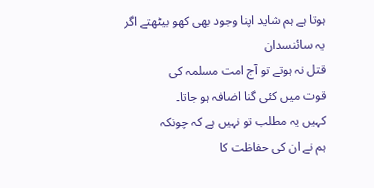ہوتا ہے ہم شاید اپنا وجود بھی کھو بیٹھتے اگر یہ سائنسدان
قتل نہ ہوتے تو آج امت مسلمہ کی
قوت میں کئی گنا اضافہ ہو جاتا۔
کہیں یہ مطلب تو نہیں ہے کہ چونکہ
ہم نے ان کی حفاظت کا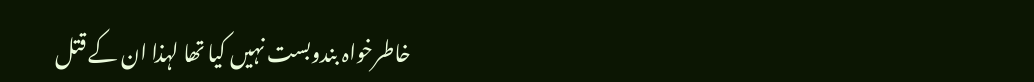خاطرخواہ بندوبست نہیں کیا تھا لہذا ان کے قتل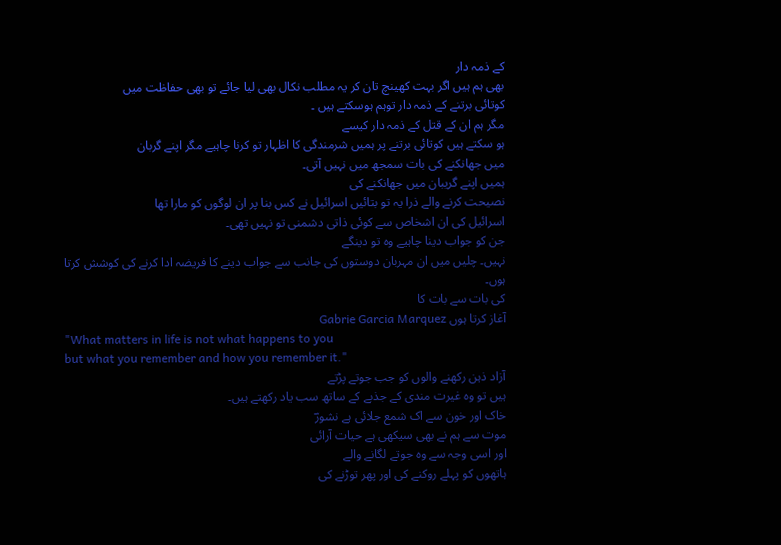کے ذمہ دار
بھی ہم ہیں اگر بہت کھینچ تان کر یہ مطلب نکال بھی لیا جائے تو بھی حفاظت میں
کوتائی برتنے کے ذمہ دار توہم ہوسکتے ہیں ۔
مگر ہم ان کے قتل کے ذمہ دار کیسے
ہو سکتے ہیں کوتائی برتنے پر ہمیں شرمندگی کا اظہار تو کرنا چاہیے مگر اپنے گربان
میں جھانکنے کی بات سمجھ میں نہیں آتی۔
ہمیں اپنے گریبان میں جھانکنے کی
نصیحت کرنے والے ذرا یہ تو بتائیں اسرائیل نے کس بنا پر ان لوگوں کو مارا تھا
اسرائیل کی ان اشخاص سے کوئی ذاتی دشمنی تو نہیں تھی۔
جن کو جواب دینا چاہیے وہ تو دینگے
نہیں۔ چلیں میں ان مہربان دوستوں کی جانب سے جواب دینے کا فریضہ ادا کرنے کی کوشش کرتا
ہوں۔
کی بات سے بات کا
آغاز کرتا ہوں Gabrie Garcia Marquez
"What matters in life is not what happens to you
but what you remember and how you remember it."
آزاد ذہن رکھنے والوں کو جب جوتے پڑتے
ہیں تو وہ غیرت مندی کے جذبے کے ساتھ سب یاد رکھتے ہیں۔
خاک اور خون سے اک شمع جلائی ہے نشورؔ
موت سے ہم نے بھی سیکھی ہے حیات آرائی
اور اسی وجہ سے وہ جوتے لگانے والے
ہاتھوں کو پہلے روکنے کی اور پھر توڑنے کی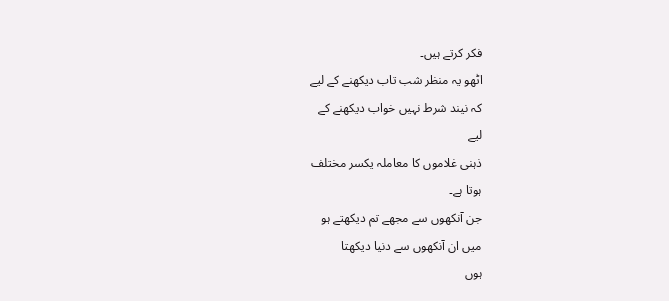فکر کرتے ہیں۔
اٹھو یہ منظر شب تاب دیکھنے کے لیے
کہ نیند شرط نہیں خواب دیکھنے کے
لیے
ذہنی غلاموں کا معاملہ یکسر مختلف
ہوتا ہے۔
جن آنکھوں سے مجھے تم دیکھتے ہو
میں ان آنکھوں سے دنیا دیکھتا
ہوں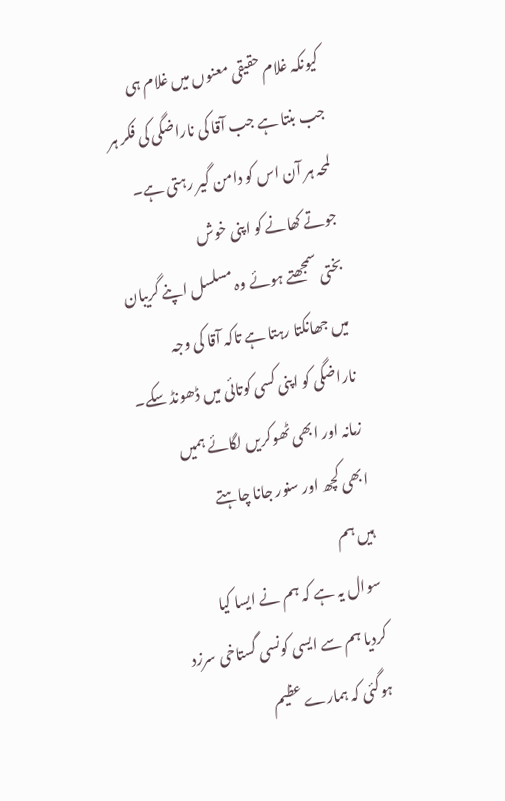کیونکہ غلام حقیقی معنوں میں غلام ہی
جب بنتا ہے جب آقا کی ناراضگی کی فکر ہر لمحہ ہر آن اس کو دامن گیر رہتی ہے۔
جوتے کھانے کو اپنی خوش
بختی سمجھتے ہوئے وہ مسلسل اپنے گریبان میں جھانکتا رہتا ہے تاکہ آقا کی وجہ
ناراضگی کو اپنی کسی کوتائی میں ڈھونڈ سکے۔
زمانہ اور ابھی ٹھوکریں لگائے ہمیں
ابھی کچھ اور سنور جانا چاہتے
ہیں ہم
سوال یہ ہے کہ ہم نے ایسا کیا
کردیا ہم سے ایسی کونسی گستاخی سرزد ہوگئی کہ ہمارے عظیم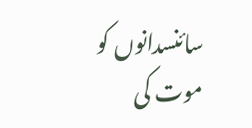سائنسدانوں کو موت کی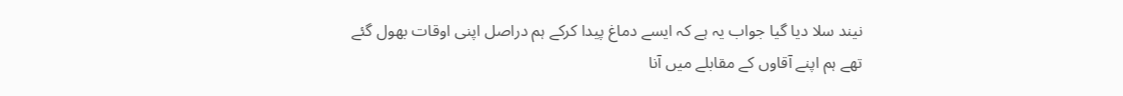نیند سلا دیا گیا جواب یہ ہے کہ ایسے دماغ پیدا کرکے ہم دراصل اپنی اوقات بھول گئے
تھے ہم اپنے آقاوں کے مقابلے میں آنا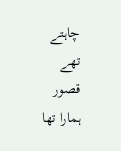چاہتے تھے قصور ہمارا تھا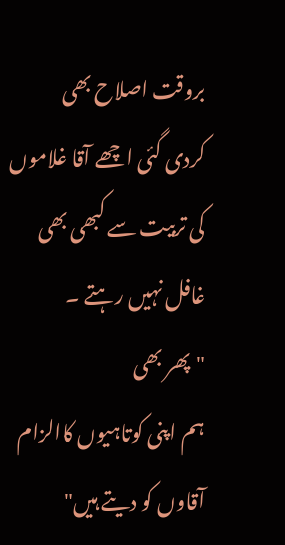بروقت اصلاح بھی
کردی گئی اچھے آقا غلاموں کی تربیت سے کبھی بھی غافل نہیں رہتے ۔
"پھر بھی
ہم اپنی کوتاہیوں کاالزام آقاوں کو دیتے ہیں"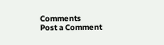Comments
Post a Comment